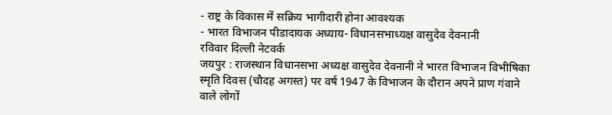- राष्ट्र के विकास में सक्रिय भागीदारी होना आवश्यक
- भारत विभाजन पीडादायक अध्याय- विधानसभाध्यक्ष वासुदेव देवनानी
रविवार दिल्ली नेटवर्क
जयपुर : राजस्थान विधानसभा अध्यक्ष वासुदेव देवनानी ने भारत विभाजन विभीषिका स्मृति दिवस (चौदह अगस्त) पर वर्ष 1947 के विभाजन के दौरान अपने प्राण गंवाने वाले लोगों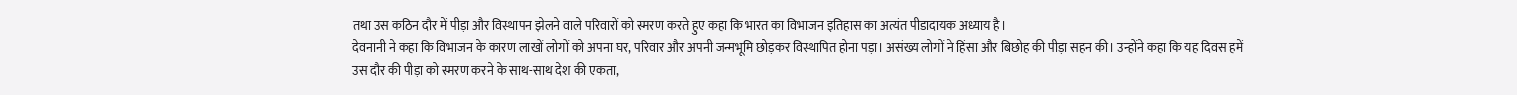तथा उस कठिन दौर में पीड़ा और विस्थापन झेलने वाले परिवारों को स्मरण करते हुए कहा कि भारत का विभाजन इतिहास का अत्यंत पीडादायक अध्याय है।
देवनानी ने कहा कि विभाजन के कारण लाखों लोगों को अपना घर, परिवार और अपनी जन्मभूमि छोड़कर विस्थापित होना पड़ा। असंख्य लोगों ने हिंसा और बिछोह की पीड़ा सहन की। उन्होंने कहा कि यह दिवस हमें उस दौर की पीड़ा को स्मरण करने के साथ-साथ देश की एकता,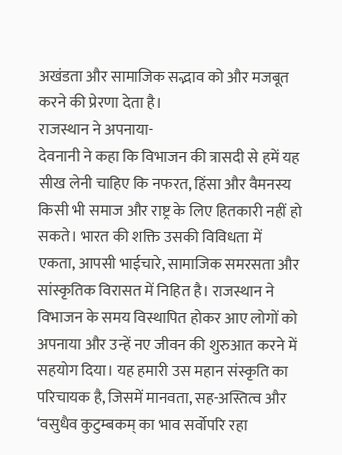अखंडता और सामाजिक सद्भाव को और मजबूत करने की प्रेरणा देता है।
राजस्थान ने अपनाया-
देवनानी ने कहा कि विभाजन की त्रासदी से हमें यह सीख लेनी चाहिए कि नफरत, हिंसा और वैमनस्य किसी भी समाज और राष्ट्र के लिए हितकारी नहीं हो सकते। भारत की शक्ति उसकी विविधता में एकता, आपसी भाईचारे, सामाजिक समरसता और सांस्कृतिक विरासत में निहित है। राजस्थान ने विभाजन के समय विस्थापित होकर आए लोगों को अपनाया और उन्हें नए जीवन की शुरुआत करने में सहयोग दिया। यह हमारी उस महान संस्कृति का परिचायक है, जिसमें मानवता, सह-अस्तित्व और ‘वसुधैव कुटुम्बकम् का भाव सर्वोपरि रहा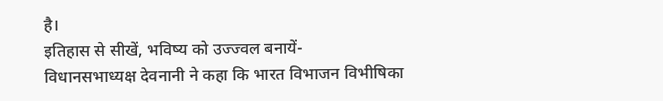है।
इतिहास से सीखें, भविष्य को उज्ज्वल बनायें-
विधानसभाध्यक्ष देवनानी ने कहा कि भारत विभाजन विभीषिका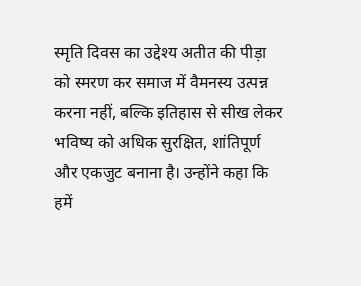स्मृति दिवस का उद्देश्य अतीत की पीड़ा को स्मरण कर समाज में वैमनस्य उत्पन्न करना नहीं, बल्कि इतिहास से सीख लेकर भविष्य को अधिक सुरक्षित, शांतिपूर्ण और एकजुट बनाना है। उन्होंने कहा कि हमें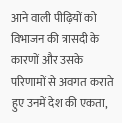आने वाली पीढ़ियों को विभाजन की त्रासदी के कारणों और उसके परिणामों से अवगत कराते हुए उनमें देश की एकता,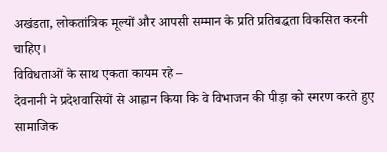अखंडता, लोकतांत्रिक मूल्यों और आपसी सम्मान के प्रति प्रतिबद्धता विकसित करनी चाहिए।
विविधताओं के साथ एकता कायम रहे –
देवनानी ने प्रदेशवासियों से आह्वान किया कि वे विभाजन की पीड़ा को स्मरण करते हुए सामाजिक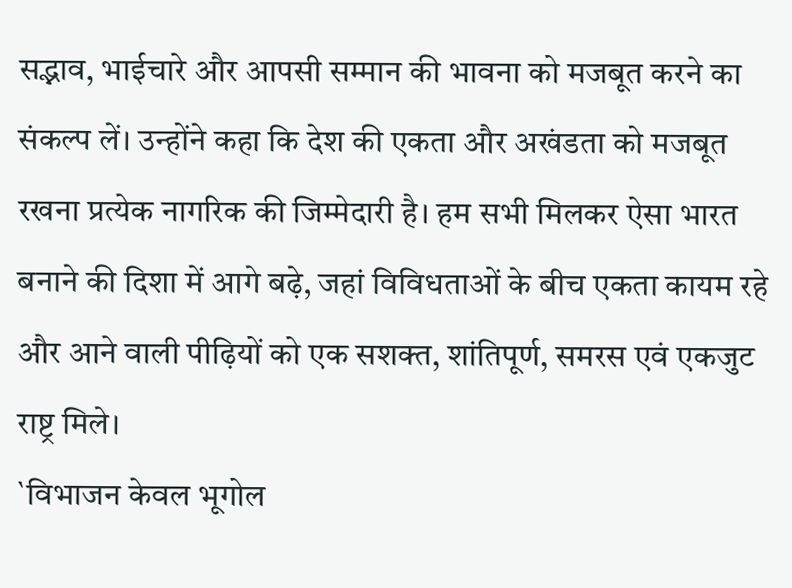सद्भाव, भाईचारे और आपसी सम्मान की भावना को मजबूत करने का संकल्प लें। उन्होंने कहा कि देश की एकता और अखंडता को मजबूत रखना प्रत्येक नागरिक की जिम्मेदारी है। हम सभी मिलकर ऐसा भारत बनाने की दिशा में आगे बढ़े, जहां विविधताओं के बीच एकता कायम रहे और आने वाली पीढ़ियों को एक सशक्त, शांतिपूर्ण, समरस एवं एकजुट राष्ट्र मिले।
`विभाजन केवल भूगोल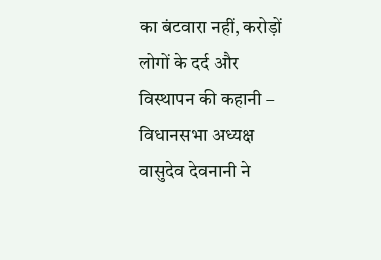का बंटवारा नहीं, करोड़ों लोगों के दर्द और विस्थापन की कहानी –
विधानसभा अध्यक्ष वासुदेव देवनानी ने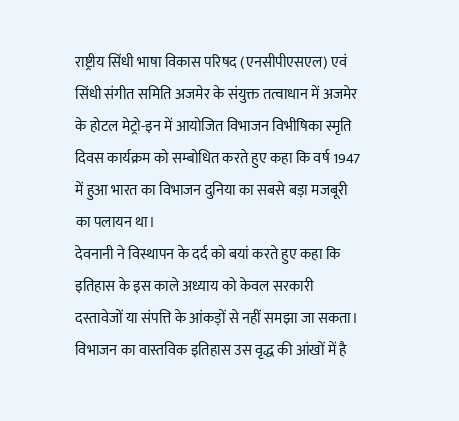राष्ट्रीय सिंधी भाषा विकास परिषद (एनसीपीएसएल) एवं सिंधी संगीत समिति अजमेर के संयुक्त तत्वाधान में अजमेर के होटल मेट्रो-इन में आयोजित विभाजन विभीषिका स्मृति दिवस कार्यक्रम को सम्बोधित करते हुए कहा कि वर्ष 1947 में हुआ भारत का विभाजन दुनिया का सबसे बड़ा मजबूरी का पलायन था।
देवनानी ने विस्थापन के दर्द को बयां करते हुए कहा कि इतिहास के इस काले अध्याय को केवल सरकारी दस्तावेजों या संपत्ति के आंकड़ों से नहीं समझा जा सकता। विभाजन का वास्तविक इतिहास उस वृद्ध की आंखों में है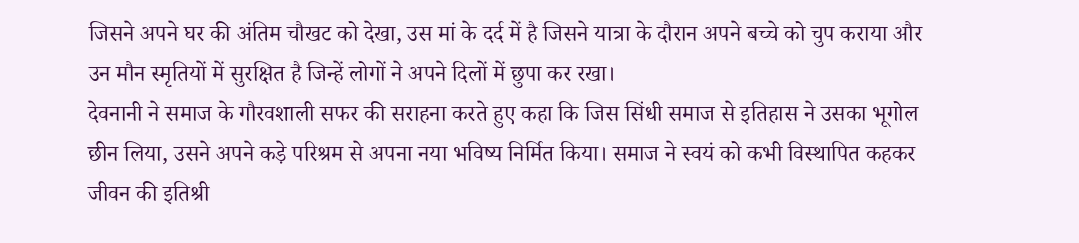जिसने अपने घर की अंतिम चौखट को देखा, उस मां के दर्द में है जिसने यात्रा के दौरान अपने बच्चे को चुप कराया और उन मौन स्मृतियों में सुरक्षित है जिन्हें लोगों ने अपने दिलों में छुपा कर रखा।
देवनानी ने समाज के गौरवशाली सफर की सराहना करते हुए कहा कि जिस सिंधी समाज से इतिहास ने उसका भूगोल छीन लिया, उसने अपने कड़े परिश्रम से अपना नया भविष्य निर्मित किया। समाज ने स्वयं को कभी विस्थापित कहकर जीवन की इतिश्री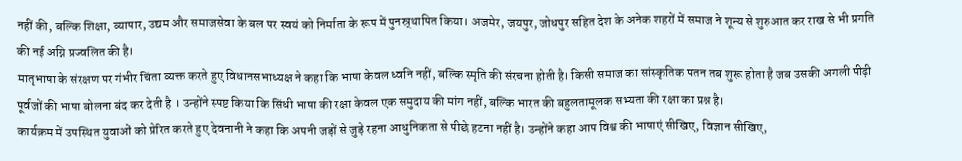नहीं की, बल्कि शिक्षा, व्यापार, उद्यम और समाजसेवा के बल पर स्वयं को निर्माता के रूप में पुनस्र्थापित किया। अजमेर, जयपुर, जोधपुर सहित देश के अनेक शहरों में समाज ने शून्य से शुरुआत कर राख से भी प्रगति की नई अग्नि प्रज्वलित की है।
मातृभाषा के संरक्षण पर गंभीर चिंता व्यक्त करते हुए विधानसभाध्यक्ष ने कहा कि भाषा केवल ध्वनि नहीं, बल्कि स्मृति की संरचना होती है। किसी समाज का सांस्कृतिक पतन तब शुरू होता है जब उसकी अगली पीढ़ी पूर्वजों की भाषा बोलना बंद कर देती है । उन्होंने स्पष्ट किया कि सिंधी भाषा की रक्षा केवल एक समुदाय की मांग नहीं, बल्कि भारत की बहुलतामूलक सभ्यता की रक्षा का प्रश्न है।
कार्यक्रम में उपस्थित युवाओं को प्रेरित करते हुए देवनानी ने कहा कि अपनी जड़ों से जुड़े रहना आधुनिकता से पीछे हटना नहीं है। उन्होंने कहा आप विश्व की भाषाएं सीखिए, विज्ञान सीखिए,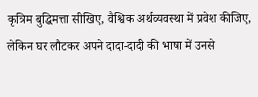कृत्रिम बुद्धिमत्ता सीखिए, वैश्विक अर्थव्यवस्था में प्रवेश कीजिए, लेकिन घर लौटकर अपने दादा-दादी की भाषा में उनसे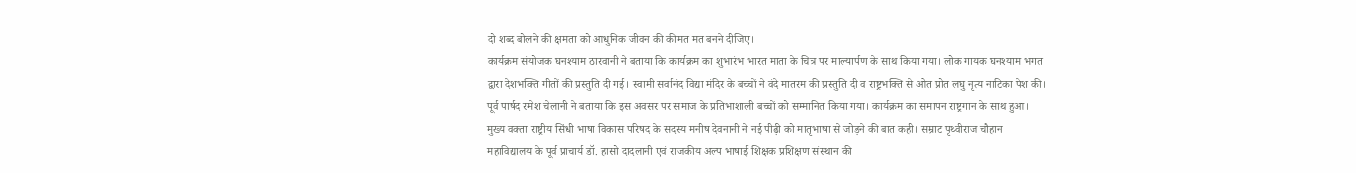दो शब्द बोलने की क्षमता को आधुनिक जीवन की कीमत मत बनने दीजिए।
कार्यक्रम संयोजक घनश्याम ठारवानी ने बताया कि कार्यक्रम का शुभारंभ भारत माता के चित्र पर माल्यार्पण के साथ किया गया। लोक गायक घनश्याम भगत द्वारा देशभक्ति गीतों की प्रस्तुति दी गई। स्वामी सर्वानंद विद्या मंदिर के बच्चों ने वंदे मातरम की प्रस्तुति दी व राष्ट्रभक्ति से ओत प्रोत लघु नृत्य नाटिका पेश की। पूर्व पार्षद रमेश चेलानी ने बताया कि इस अवसर पर समाज के प्रतिभाशाली बच्चों को सम्मानित किया गया। कार्यक्रम का समापन राष्ट्रगान के साथ हुआ।
मुख्य वक्ता राष्ट्रीय सिंधी भाषा विकास परिषद के सदस्य मनीष देवनानी ने नई पीढ़ी को मातृभाषा से जोड़ने की बात कही। सम्राट पृथ्वीराज चौहान महाविद्यालय के पूर्व प्राचार्य डॉ. हासो दादलानी एवं राजकीय अल्प भाषाई शिक्षक प्रशिक्षण संस्थान की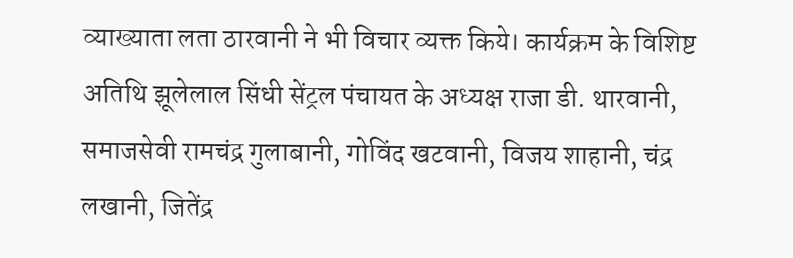व्याख्याता लता ठारवानी ने भी विचार व्यक्त किये। कार्यक्रम के विशिष्ट अतिथि झूलेलाल सिंधी सेंट्रल पंचायत के अध्यक्ष राजा डी. थारवानी, समाजसेवी रामचंद्र गुलाबानी, गोविंद खटवानी, विजय शाहानी, चंद्र लखानी, जितेंद्र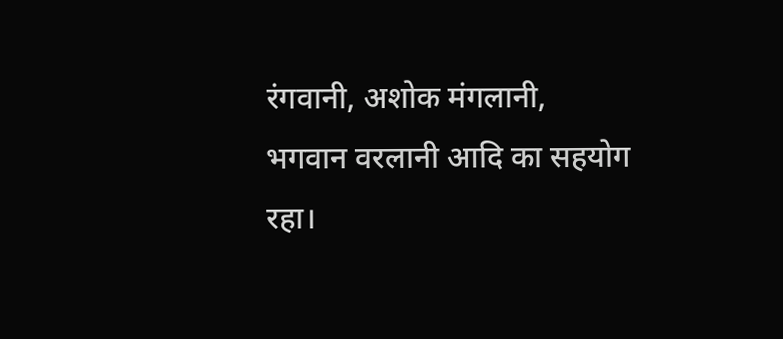रंगवानी, अशोक मंगलानी, भगवान वरलानी आदि का सहयोग रहा।